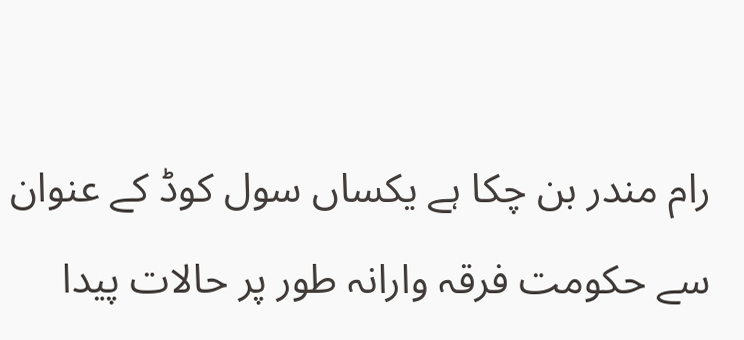رام مندر بن چکا ہے یکساں سول کوڈ کے عنوان سے حکومت فرقہ وارانہ طور پر حالات پیدا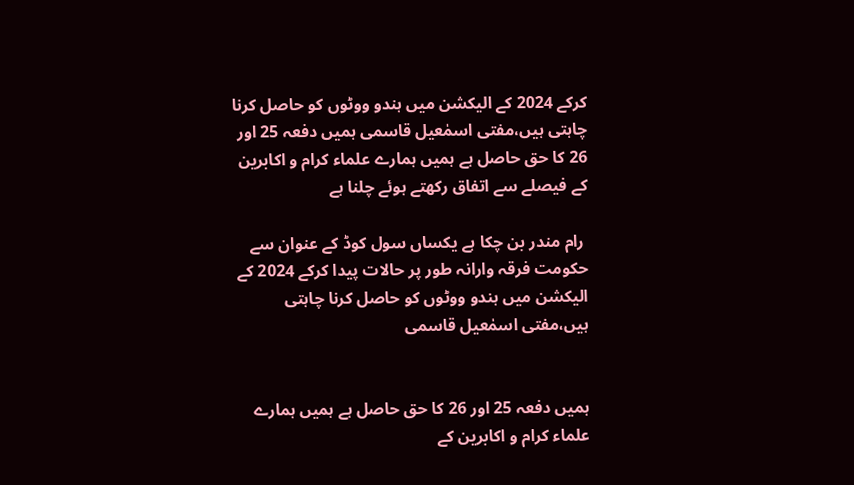کرکے 2024 کے الیکشن میں ہندو ووٹوں کو حاصل کرنا چاہتی ہیں،مفتی اسمٰعیل قاسمی ہمیں دفعہ 25 اور 26 کا حق حاصل ہے ہمیں ہمارے علماء کرام و اکابرین کے فیصلے سے اتفاق رکھتے ہوئے چلنا ہے

 رام مندر بن چکا ہے یکساں سول کوڈ کے عنوان سے حکومت فرقہ وارانہ طور پر حالات پیدا کرکے 2024 کے الیکشن میں ہندو ووٹوں کو حاصل کرنا چاہتی ہیں،مفتی اسمٰعیل قاسمی


ہمیں دفعہ 25 اور 26 کا حق حاصل ہے ہمیں ہمارے علماء کرام و اکابرین کے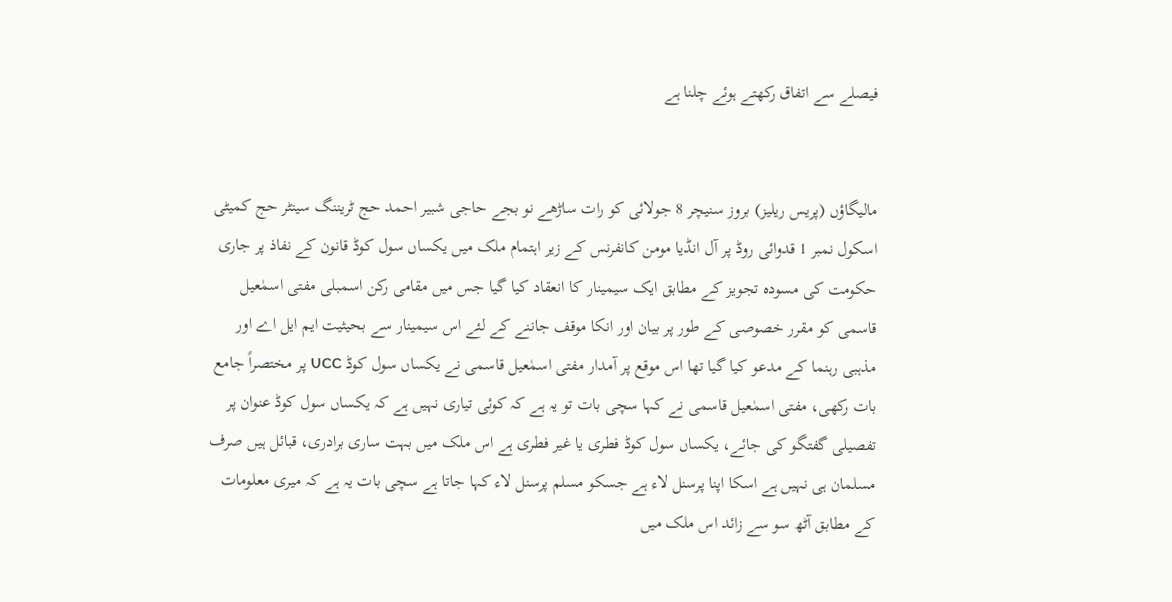فیصلے سے اتفاق رکھتے ہوئے چلنا ہے


مالیگاؤں (پریس ریلیز) بروز سنیچر 8 جولائی کو رات ساڑھے نو بجے حاجی شبیر احمد حج ٹریننگ سینٹر حج کمیٹی اسکول نمبر 1 قدوائی روڈ پر آل انڈیا مومن کانفرنس کے زیر اہتمام ملک میں یکساں سول کوڈ قانون کے نفاذ پر جاری حکومت کی مسودہ تجویز کے مطابق ایک سیمینار کا انعقاد کیا گیا جس میں مقامی رکن اسمبلی مفتی اسمٰعیل قاسمی کو مقرر خصوصی کے طور پر بیان اور انکا موقف جاننے کے لئے اس سیمینار سے بحیثیت ایم ایل اے اور مذہبی رہنما کے مدعو کیا گیا تھا اس موقع پر آمدار مفتی اسمٰعیل قاسمی نے یکساں سول کوڈ UCC پر مختصراً جامع بات رکھی، مفتی اسمٰعیل قاسمی نے کہا سچی بات تو یہ ہے کہ کوئی تیاری نہیں ہے کہ یکساں سول کوڈ عنوان پر تفصیلی گفتگو کی جائے، یکساں سول کوڈ فطری یا غیر فطری ہے اس ملک میں بہت ساری برادری، قبائل ہیں صرف مسلمان ہی نہیں ہے اسکا اپنا پرسنل لاء ہے جسکو مسلم پرسنل لاء کہا جاتا ہے سچی بات یہ ہے کہ میری معلومات کے مطابق آٹھ سو سے زائد اس ملک میں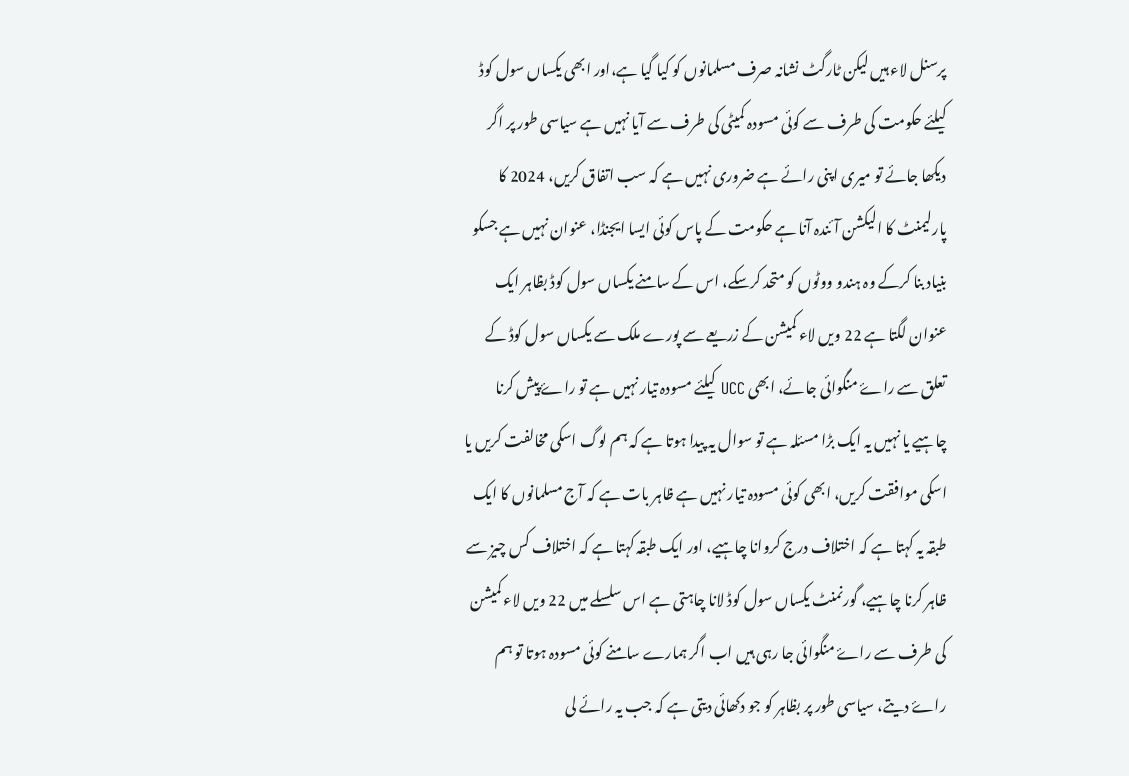پرسنل لاء ہیں لیکن ٹارگٹ نشانہ صرف مسلمانوں کو کیا گیا ہے،اور ابھی یکساں سول کوڈ کیلئے حکومت کی طرف سے کوئی مسودہ کمیٹی کی طرف سے آیا نہیں ہے سیاسی طور پر اگر دیکھا جائے تو میری اپنی رائے ہے ضروری نہیں ہے کہ سب اتفاق کریں، 2024 کا پارلیمنٹ کا الیکشن آئندہ آنا ہے حکومت کے پاس کوئی ایسا ایجنڈا، عنوان نہیں ہے جسکو بنیاد بنا کرکے وہ ہندو ووٹوں کو متحد کرسکے، اس کے سامنے یکساں سول کوڈ بظاہر ایک عنوان لگتا ہے 22 ویں لاء کمیشن کے زریعے سے پورے ملک سے یکساں سول کوڈ کے تعلق سے راۓ منگوائی جائے، ابھی UCC کیلئے مسودہ تیار نہیں ہے تو راۓ پیش کرنا چاہیے یا نہیں یہ ایک بڑا مسئلہ ہے تو سوال یہ پیدا ہوتا ہے کہ ہم لوگ اسکی مخالفت کریں یا اسکی موافقت کریں، ابھی کوئی مسودہ تیار نہیں ہے ظاہر بات ہے کہ آج مسلمانوں کا ایک طبقہ یہ کہتا ہے کہ اختلاف درج کروانا چاہیے، اور ایک طبقہ کہتا ہے کہ اختلاف کس چیز سے ظاہر کرنا چاہیے، گورنمنٹ یکساں سول کوڈ لانا چاہتی ہے اس سلسلے میں 22 ویں لاء کمیشن کی طرف سے راۓ منگوائی جا رہی ہیں اب اگر ہمارے سامنے کوئی مسودہ ہوتا تو ہم راۓ دیتے، سیاسی طور پر بظاہر کو جو دکھائی دیتی ہے کہ جب یہ رائے لی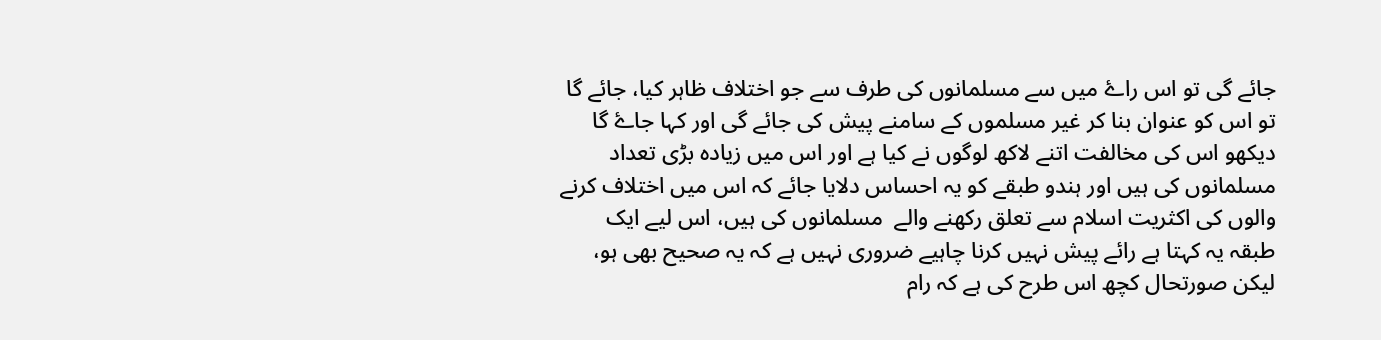جائے گی تو اس راۓ میں سے مسلمانوں کی طرف سے جو اختلاف ظاہر کیا، جائے گا تو اس کو عنوان بنا کر غیر مسلموں کے سامنے پیش کی جائے گی اور کہا جاۓ گا دیکھو اس کی مخالفت اتنے لاکھ لوگوں نے کیا ہے اور اس میں زیادہ بڑی تعداد مسلمانوں کی ہیں اور ہندو طبقے کو یہ احساس دلایا جائے کہ اس میں اختلاف کرنے والوں کی اکثریت اسلام سے تعلق رکھنے والے  مسلمانوں کی ہیں، اس لیے ایک طبقہ یہ کہتا ہے رائے پیش نہیں کرنا چاہیے ضروری نہیں ہے کہ یہ صحیح بھی ہو، لیکن صورتحال کچھ اس طرح کی ہے کہ رام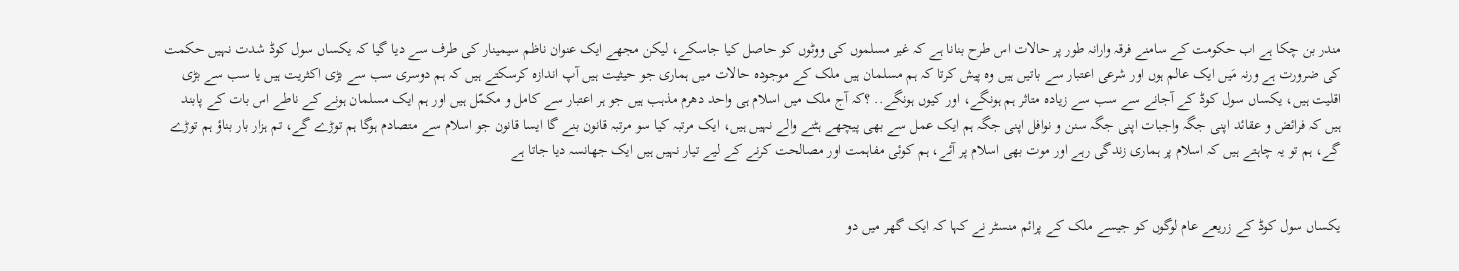مندر بن چکا ہے اب حکومت کے سامنے فرقہ وارانہ طور پر حالات اس طرح بنانا ہے کہ غیر مسلموں کی ووٹوں کو حاصل کیا جاسکے، لیکن مجھے ایک عنوان ناظم سیمینار کی طرف سے دیا گیا کہ یکساں سول کوڈ شدت نہیں حکمت کی ضرورت ہے ورنہ مَیں ایک عالم ہوں اور شرعی اعتبار سے باتیں ہیں وہ پیش کرتا کہ ہم مسلمان ہیں ملک کے موجودہ حالات میں ہماری جو حیثیت ہیں آپ اندازہ کرسکتے ہیں کہ ہم دوسری سب سے بڑی اکثریت ہیں یا سب سے بڑی اقلیت ہیں، یکساں سول کوڈ کے آجانے سے سب سے زیادہ متاثر ہم ہونگے، اور کیوں ہونگے.. ؟کہ آج ملک میں اسلام ہی واحد دھرم مذہب ہیں جو ہر اعتبار سے کامل و مکمّل ہیں اور ہم ایک مسلمان ہونے کے ناطے اس بات کے پابند ہیں کہ فرائض و عقائد اپنی جگہ واجبات اپنی جگہ سنن و نوافل اپنی جگہ ہم ایک عمل سے بھی پیچھے ہٹنے والے نہیں ہیں، ایک مرتبہ کیا سو مرتبہ قانون بنے گا ایسا قانون جو اسلام سے متصادم ہوگا ہم توڑے گے، تم ہزار بار بناؤ ہم توڑے گے، ہم تو یہ چاہتے ہیں کہ اسلام پر ہماری زندگی رہے اور موت بھی اسلام پر آئے، ہم کوئی مفاہمت اور مصالحت کرنے کے لیے تیار نہیں ہیں ایک جھانسہ دیا جاتا ہے


یکساں سول کوڈ کے زریعے عام لوگوں کو جیسے ملک کے پرائم منسٹر نے کہا کہ ایک گھر میں دو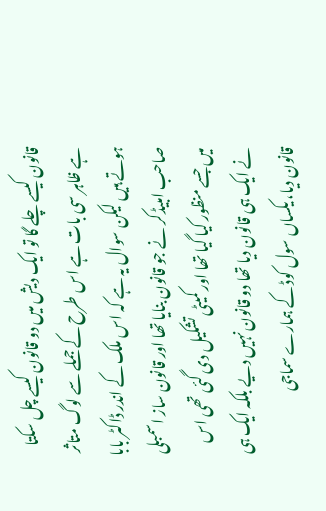قانون کیسے چلے گا تو ایک دیش میں دو قانون کیسے چل سکتا ہے ظاہر سی بات ہے اس طرح کے جملے سے لوگ متاثر ہوتے ہیں لیکن سوال یہ ہے کہ اس ملک کے اندر ڈاکٹر بابا صاحب امبیڈکر نے جو قانون بنایا تھا اور قانون ساز اسمبلی میں جسے منظور کیا گیا تھا اور کمیٹی تشکیل دی گئی تھی اس نے ایک ہی قانون دیا تھا دو قانون نہیں دیے بلکہ ایک ہی قانون دیا، یکساں سول کوڈ کے ہمارے سماجی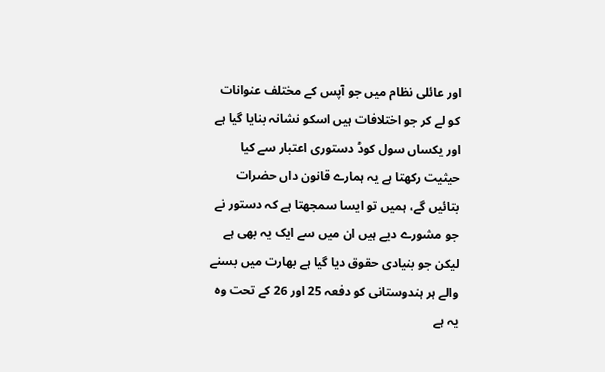اور عائلی نظام میں جو آپس کے مختلف عنوانات کو لے کر جو اختلافات ہیں اسکو نشانہ بنایا گیا ہے اور یکساں سول کوڈ دستوری اعتبار سے کیا حیثیت رکھتا ہے یہ ہمارے قانون داں حضرات بتائیں گے، ہمیں تو ایسا سمجھتا ہے کہ دستور نے جو مشورے دیے ہیں ان میں سے ایک یہ بھی ہے  لیکن جو بنیادی حقوق دیا گیا ہے بھارت میں بسنے والے ہر ہندوستانی کو دفعہ 25 اور 26 کے تحت وہ یہ ہے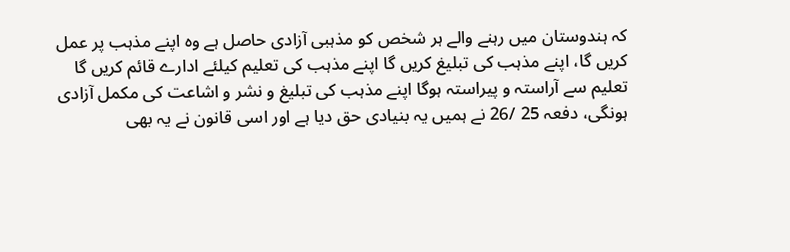کہ ہندوستان میں رہنے والے ہر شخص کو مذہبی آزادی حاصل ہے وہ اپنے مذہب پر عمل کریں گا، اپنے مذہب کی تبلیغ کریں گا اپنے مذہب کی تعلیم کیلئے ادارے قائم کریں گا تعلیم سے آراستہ و پیراستہ ہوگا اپنے مذہب کی تبلیغ و نشر و اشاعت کی مکمل آزادی ہونگی، دفعہ 25 /26 نے ہمیں یہ بنیادی حق دیا ہے اور اسی قانون نے یہ بھی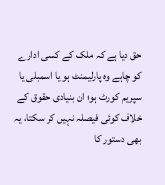حق دیا ہے کہ ملک کے کسی ادارے کو چاہے وہ پارلیمنٹ ہو یا اسمبلی یا سپریم کورٹ ہو؛ ان بنیادی حقوق کے خلاف کوئی فیصلہ نہیں کر سکتا، یہ بھی دستور کا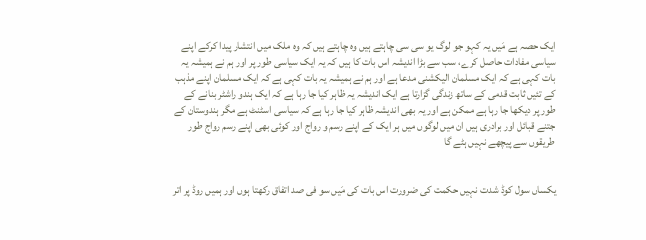ایک حصہ ہے مَیں یہ کہو جو لوگ یو سی سی چاہتے ہیں وہ چاہتے ہیں کہ وہ ملک میں انتشار پیدا کرکے اپنے سیاسی مفادات حاصل کرے، سب سے بڑا اندیشہ اس بات کا ہیں کہ یہ ایک سیاسی طور پر اور ہم نے ہمیشہ یہ بات کہی ہے کہ ایک مسلمان الیکشنی مدعا ہے اور ہم نے ہمیشہ یہ بات کہی ہے کہ ایک مسلمان اپنے مذہب کے تئیں ثابت قدمی کے ساتھ زندگی گزارتا ہے ایک اندیشہ یہ ظاہر کیا جا رہا ہے کہ ایک ہندو راشٹر بنانے کے طور پر دیکھا جا رہا ہے ممکن ہے اور یہ بھی اندیشہ ظاہر کیا جا رہا ہے کہ سیاسی اسٹنٹ ہے مگر ہندوستان کے جتنے قبائل اور برادری ہیں ان میں لوگوں میں ہر ایک کے اپنے رسم و رواج اور کوئی بھی اپنے رسم رواج طور طریقوں سے پیچھے نہیں ہٹے گا


یکساں سول کوڈ شدت نہیں حکمت کی ضرورت اس بات کی مَیں سو فی صد اتفاق رکھتا ہوں اور ہمیں روڈ پر اتر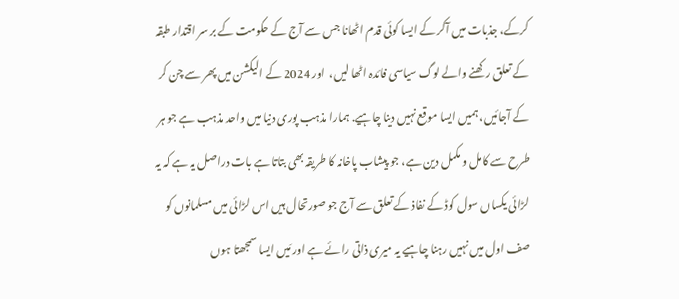کرکے، جذبات میں آکر کے ایسا کوئی قدم اٹھانا جس سے آج کے حکومت کے بر سر اقتدار طبقہ کے تعلق رکھنے والے لوگ سیاسی فائدہ اٹھا لیں،  اور 2024 کے الیکشن میں پھر سے چن کر کے آجائیں، ہمیں ایسا موقع نہیں دینا چاہیے. ہمارا مذہب پوری دنیا میں واحد مذہب ہے جو ہر طرح سے کامل و مکمل دین ہے، جو پیشاب پاخانہ کا طریقہ بھی بتاتا ہے بات دراصل یہ ہے کہ یہ لڑائی یکساں سول کوڈ کے نفاذ کے تعلق سے آج جو صورتحال ہیں اس لڑائی میں مسلمانوں کو صف اول میں نہیں رہنا چاہیے یہ میری ذاتی رائے ہے اور مَیں ایسا سمجھتا ہوں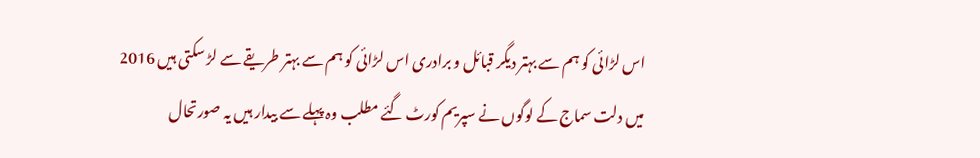اس لڑائی کو ہم سے بہتر دیگر قبائل و برادری اس لڑائی کو ہم سے بہتر طریقے سے لڑ سکتی ہیں 2016 میں دلت سماج کے لوگوں نے سپریم کورٹ گئے مطلب وہ پہلے سے بیدار ہیں یہ صورتحال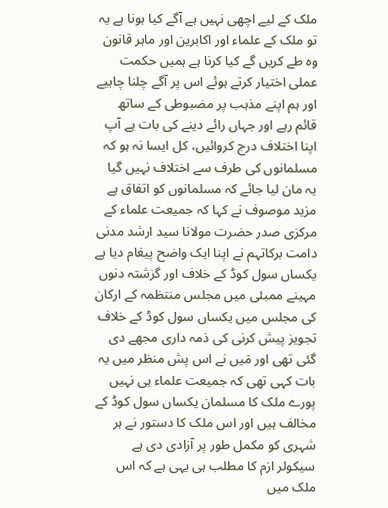ملک کے لیے اچھی نہیں ہے آگے کیا ہونا ہے یہ تو ملک کے علماء اور اکابرین اور ماہر قانون وہ طے کریں گے کیا کرنا ہے ہمیں حکمت عملی اختیار کرتے ہوئے اس پر آگے چلنا چاہیے اور ہم اپنے مذہب پر مضبوطی کے ساتھ قائم رہے اور جہاں رائے دینے کی بات ہے آپ اپنا اختلاف درج کروائیں، کل ایسا نہ ہو کہ مسلمانوں کی طرف سے اختلاف نہیں گیا یہ مان لیا جائے کہ مسلمانوں کو اتفاق ہے مزید موصوف نے کہا کہ جمیعت علماء کے مرکزی صدر حضرت مولانا سید ارشد مدنی دامت برکاتہم نے اپنا ایک واضح پیغام دیا ہے یکساں سول کوڈ کے خلاف اور گزشتہ دنوں مہینے ممبئی میں مجلس منتظمہ کے ارکان کی مجلس میں یکساں سول کوڈ کے خلاف تجویز پیش کرنی کی ذمہ داری مجھے دی گئی تھی اور مَیں نے اس پش منظر میں یہ بات کہی تھی کہ جمیعت علماء ہی نہیں پورے ملک کا مسلمان یکساں سول کوڈ کے مخالف ہیں اور اس ملک کا دستور نے ہر شہری کو مکمل طور پر آزادی دی ہے سیکولر ازم کا مطلب ہی یہی ہے کہ اس ملک میں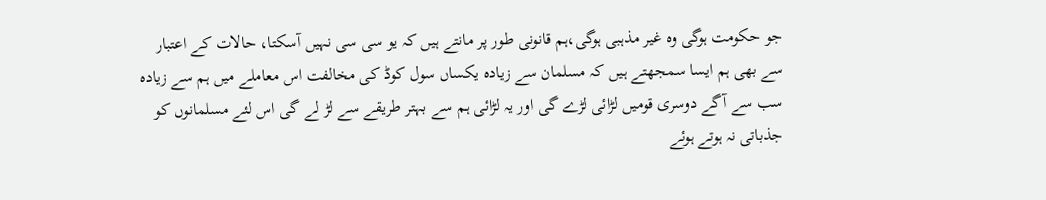جو حکومت ہوگی وہ غیر مذہبی ہوگی،ہم قانونی طور پر مانتے ہیں کہ یو سی سی نہیں آسکتا، حالات کے اعتبار سے بھی ہم ایسا سمجھتے ہیں کہ مسلمان سے زیادہ یکساں سول کوڈ کی مخالفت اس معاملے میں ہم سے زیادہ سب سے آگے دوسری قومیں لڑائی لڑے گی اور یہ لڑائی ہم سے بہتر طریقے سے لڑ لے گی اس لئے مسلمانوں کو جذباتی نہ ہوتے ہوئے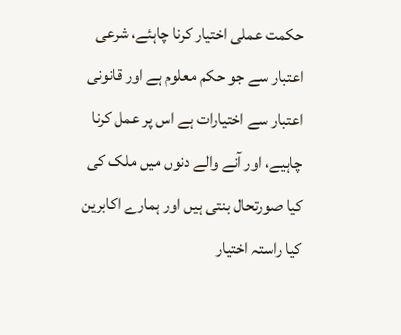حکمت عملی اختیار کرنا چاہئے، شرعی اعتبار سے جو حکم معلوم ہے اور قانونی اعتبار سے اختیارات ہے اس پر عمل کرنا چاہیے، اور آنے والے دنوں میں ملک کی کیا صورتحال بنتی ہیں اور ہمارے اکابرین کیا راستہ اختیار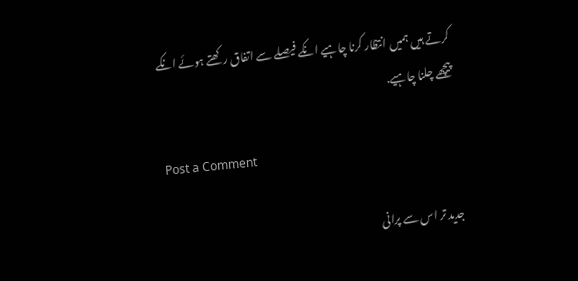کرتے ہیں ہمیں انتظار کرنا چاہیے انکے فیصلے سے اتفاق رکھتے ہوئے انکے پیچھے چلنا چاہیے.

Post a Comment

جدید تر اس سے پرانی